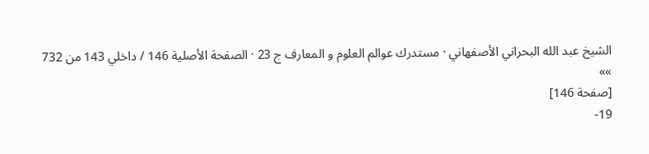الشيخ عبد الله البحراني الأصفهاني · مستدرك عوالم العلوم و المعارف ج 23 · الصفحة الأصلية 146 / داخلي 143 من 732
»»
[صفحة 146]
19-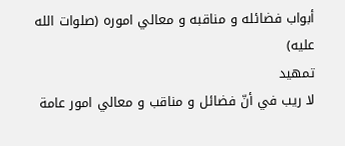أبواب فضائله و مناقبه و معالي اموره (صلوات الله عليه)
تمهيد
لا ريب في أنّ فضائل و مناقب و معالي امور عامة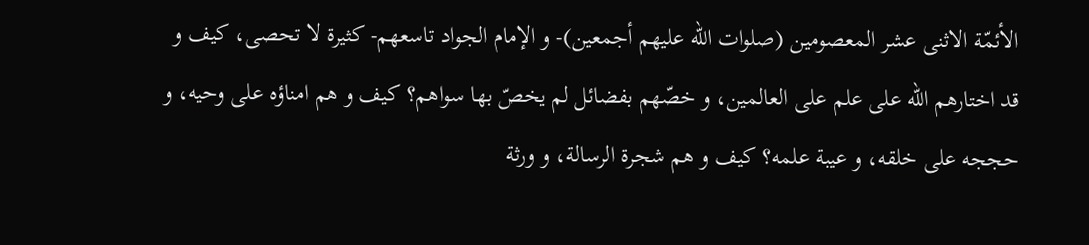الأئمّة الاثنى عشر المعصومين (صلوات اللّه عليهم أجمعين)- و الإمام الجواد تاسعهم- كثيرة لا تحصى، كيف و قد اختارهم اللّه على علم على العالمين، و خصّهم بفضائل لم يخصّ بها سواهم؟ كيف و هم امناؤه على وحيه، و حججه على خلقه، و عيبة علمه؟ كيف و هم شجرة الرسالة، و ورثة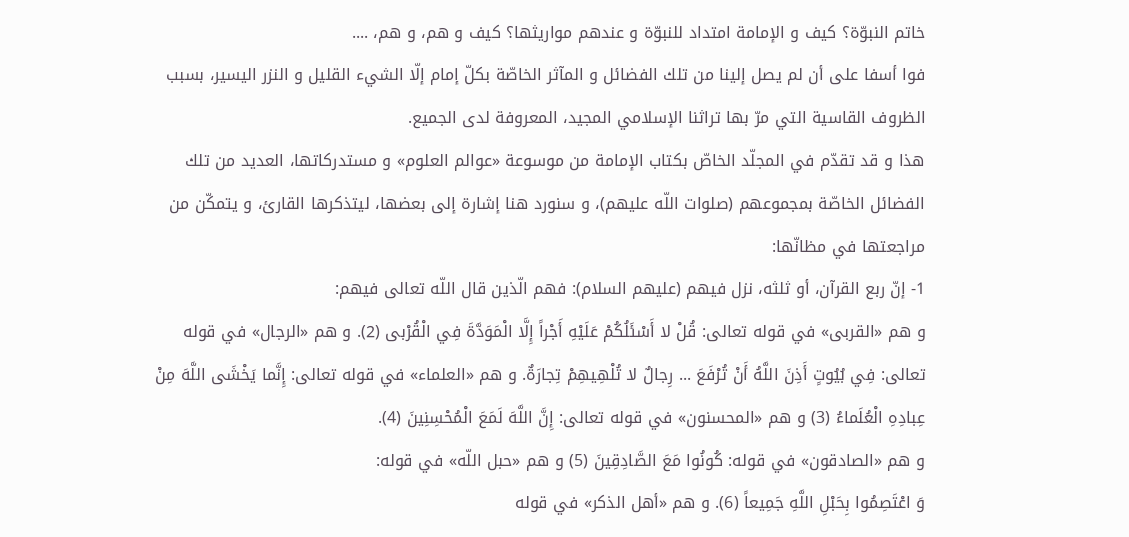خاتم النبوّة؟ كيف و الإمامة امتداد للنبوّة و عندهم مواريثها؟ كيف و هم، و هم، ....
فوا أسفا على أن لم يصل إلينا من تلك الفضائل و المآثر الخاصّة بكلّ إمام إلّا الشيء القليل و النزر اليسير، بسبب الظروف القاسية التي مرّ بها تراثنا الإسلامي المجيد، المعروفة لدى الجميع.
هذا و قد تقدّم في المجلّد الخاصّ بكتاب الإمامة من موسوعة «عوالم العلوم» و مستدركاتها، العديد من تلك الفضائل الخاصّة بمجموعهم (صلوات اللّه عليهم)، و سنورد هنا إشارة إلى بعضها، ليتذكرها القارئ، و يتمكّن من مراجعتها في مظانّها:
1- إنّ ربع القرآن، أو ثلثه، نزل فيهم (عليهم السلام): فهم الّذين قال اللّه تعالى فيهم:
و هم «القربى» في قوله تعالى: قُلْ لا أَسْئَلُكُمْ عَلَيْهِ أَجْراً إِلَّا الْمَوَدَّةَ فِي الْقُرْبى (2). و هم «الرجال» في قوله تعالى: فِي بُيُوتٍ أَذِنَ اللَّهُ أَنْ تُرْفَعَ ... رِجالٌ لا تُلْهِيهِمْ تِجارَةٌ. و هم «العلماء» في قوله تعالى: إِنَّما يَخْشَى اللَّهَ مِنْ عِبادِهِ الْعُلَماءُ (3) و هم «المحسنون» في قوله تعالى: إِنَّ اللَّهَ لَمَعَ الْمُحْسِنِينَ (4).
و هم «الصادقون» في قوله: كُونُوا مَعَ الصَّادِقِينَ (5) و هم «حبل اللّه» في قوله:
وَ اعْتَصِمُوا بِحَبْلِ اللَّهِ جَمِيعاً (6). و هم «أهل الذكر» في قوله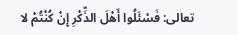تعالى: فَسْئَلُوا أَهْلَ الذِّكْرِ إِنْ كُنْتُمْ لا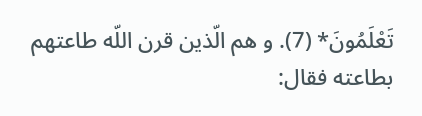تَعْلَمُونَ* (7). و هم الّذين قرن اللّه طاعتهم بطاعته فقال: